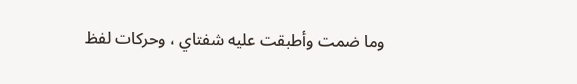وما ضمت وأطبقت عليه شفتاي ، وحركات لفظ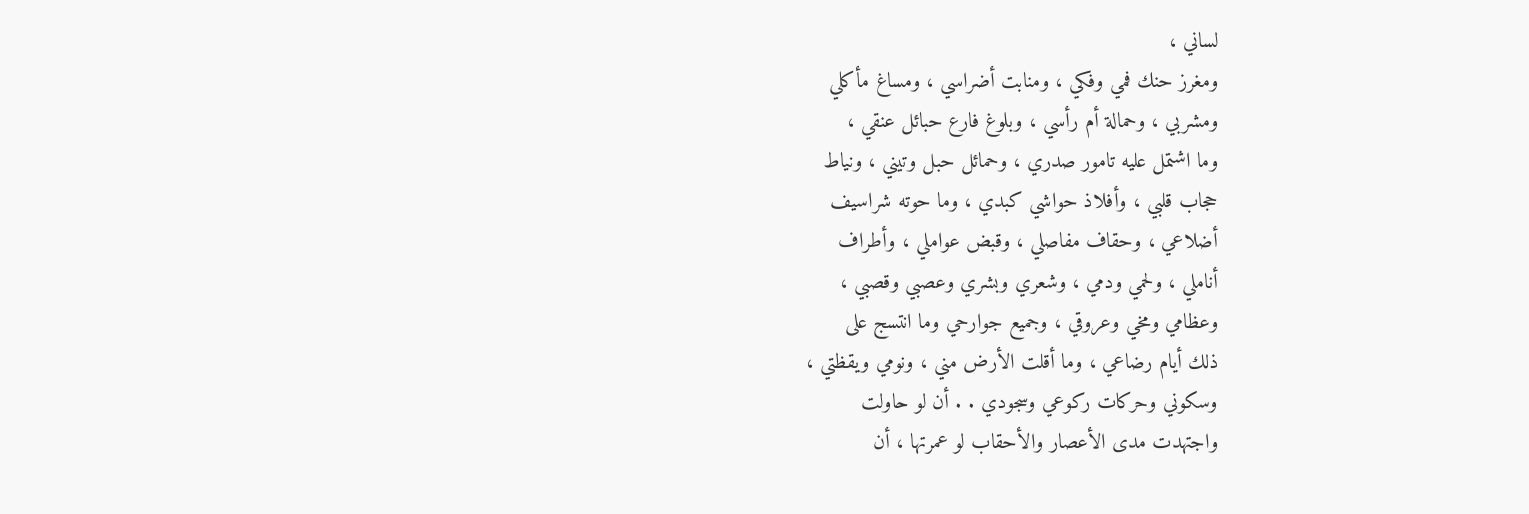لساني ،
ومغرز حنك فمي وفكي ، ومنابت أضراسي ، ومساغ مأكلي
ومشربي ، وحمالة أم رأسي ، وبلوغ فارع حبائل عنقي ،
وما اشتمل عليه تامور صدري ، وحمائل حبل وتيني ، ونياط
حجاب قلبي ، وأفلاذ حواشي كبدي ، وما حوته شراسيف
أضلاعي ، وحقاف مفاصلي ، وقبض عواملي ، وأطراف
أناملي ، ولحمي ودمي ، وشعري وبشري وعصبي وقصبي ،
وعظامي ومخي وعروقي ، وجميع جوارحي وما انتسج على
ذلك أيام رضاعي ، وما أقلت الأرض مني ، ونومي ويقظتي ،
وسكوني وحركات ركوعي وسجودي . . أن لو حاولت
واجتهدت مدى الأعصار والأحقاب لو عمرتها ، أن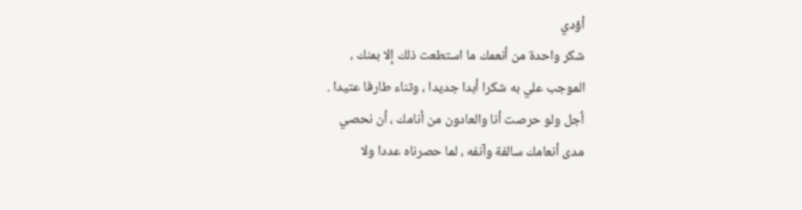أؤدي
شكر واحدة من أنعمك ما استطعت ذلك إلا بمنك ،
الموجب علي به شكرا أبدا جديدا ، وثناء طارفا عتيدا .
أجل ولو حرصت أنا والعادون من أنامك ، أن نحصي
مدى أنعامك سالفة وآنفه ، لما حصرناه عددا ولا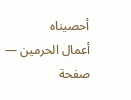أحصيناه
أعمال الحرمين — صفحة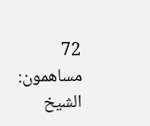72
مساهمون: الشيخ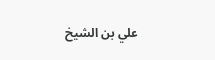علي بن الشيخ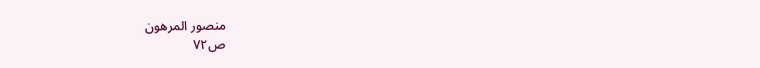منصور المرهون
ص٧٢